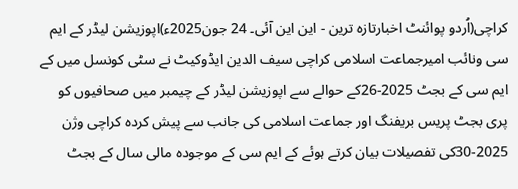کراچی(اُردو پوائنٹ اخبارتازہ ترین - این این آئی۔ 24 جون2025ء)اپوزیشن لیڈر کے ایم سی ونائب امیرجماعت اسلامی کراچی سیف الدین ایڈوکیٹ نے سٹی کونسل میں کے ایم سی کے بجٹ 2025-26کے حوالے سے اپوزیشن لیڈر کے چیمبر میں صحافیوں کو پری بجٹ پریس بریفنگ اور جماعت اسلامی کی جانب سے پیش کردہ کراچی وژن 2025-30کی تفصیلات بیان کرتے ہوئے کے ایم سی کے موجودہ مالی سال کے بجٹ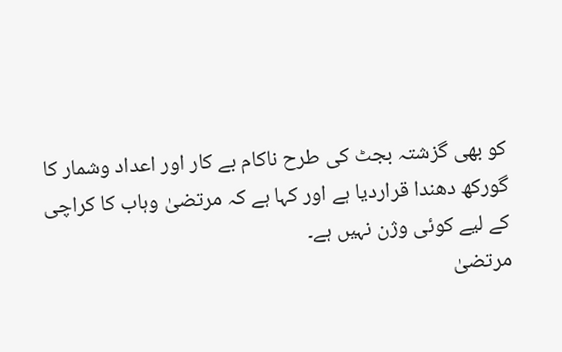کو بھی گزشتہ بجٹ کی طرح ناکام بے کار اور اعداد وشمار کا گورکھ دھندا قراردیا ہے اور کہا ہے کہ مرتضیٰ وہاب کا کراچی کے لیے کوئی وژن نہیں ہے۔
مرتضیٰ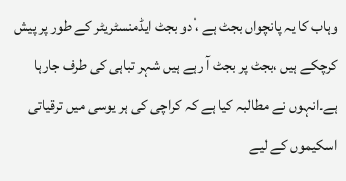وہاب کا یہ پانچواں بجٹ ہے ،ْ دو بجٹ ایڈمنسٹریٹر کے طور پر پیش کرچکے ہیں ،بجٹ پر بجٹ آ رہے ہیں شہر تباہی کی طرف جارہا ہے۔انہوں نے مطالبہ کیا ہے کہ کراچی کی ہر یوسی میں ترقیاتی اسکیموں کے لیے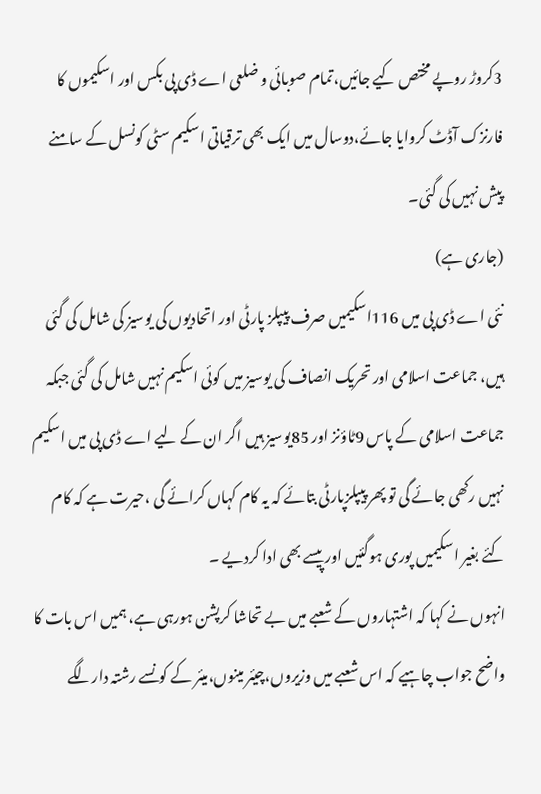3کروڑ روپے مختص کیے جائیں،تمام صوبائی و ضلعی اے ڈی پی بکس اور اسکیموں کا فارنزک آڈٹ کروایا جائے،دوسال میں ایک بھی ترقیاتی اسکیم سٹی کونسل کے سامنے پیش نہیں کی گئی۔
(جاری ہے)
نئی اے ڈی پی میں 116اسکیمیں صرف پیپلز پارٹی اور اتحادیوں کی یوسیز کی شامل کی گئی ہیں، جماعت اسلامی اور تحریک انصاف کی یوسیز میں کوئی اسکیم نہیں شامل کی گئی جبکہ جماعت اسلامی کے پاس 9ٹاؤنز اور 85یوسیز ہیں اگر ان کے لیے اے ڈی پی میں اسکیم نہیں رکھی جائے گی تو پھر پیپلزپارٹی بتائے کہ یہ کام کہاں کرائے گی ،حیرت ہے کہ کام کئے بغیر اسکیمیں پوری ہوگئیں اور پیسے بھی ادا کردیے ۔
انہوں نے کہا کہ اشتہاروں کے شعبے میں بے تحاشا کرپشن ہورہی ہے، ہمیں اس بات کا واضح جواب چاہیے کہ اس شعبے میں وزیروں،چیئر مینوں،میئر کے کونسے رشتہ دارلگے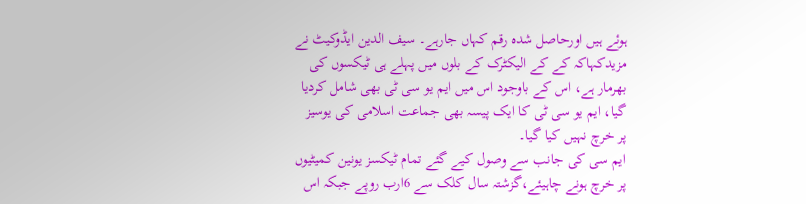ہوئے ہیں اورحاصل شدہ رقم کہاں جارہے۔ سیف الدین ایڈوکیٹ نے مزیدکہاکہ کے کے الیکٹرک کے بلوں میں پہلے ہی ٹیکسوں کی بھرمار ہے، اس کے باوجود اس میں ایم یو سی ٹی بھی شامل کردیا گیا، ایم یو سی ٹی کا ایک پیسہ بھی جماعت اسلامی کی یوسیز پر خرچ نہیں کیا گیا۔
ایم سی کی جانب سے وصول کیے گئے تمام ٹیکسز یونین کمیٹیوں پر خرچ ہونے چاہیئے،گزشتہ سال کلک سے 6ارب روپے جبکہ اس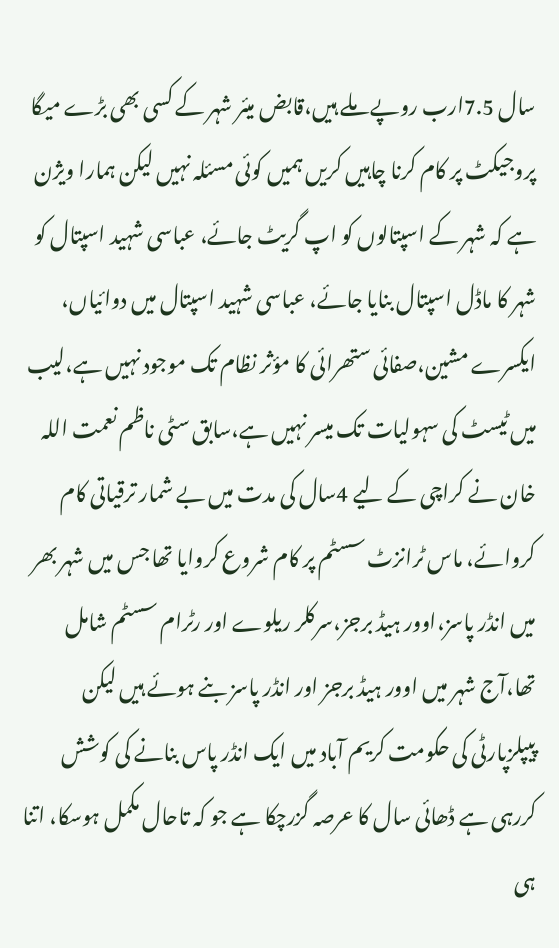سال 7.5ارب روپے ملے ہیں،قابض میئر شہر کے کسی بھی بڑے میگا پروجیکٹ پر کام کرنا چاہیں کریں ہمیں کوئی مسئلہ نہیں لیکن ہمارا ویژن ہے کہ شہر کے اسپتالوں کو اپ گریٹ جائے، عباسی شہید اسپتال کو شہر کا ماڈل اسپتال بنایا جائے، عباسی شہید اسپتال میں دوائیاں، ایکسرے مشین،صفائی ستھرائی کا مؤثر نظام تک موجود نہیں ہے،لیب میں ٹیسٹ کی سہولیات تک میسر نہیں ہے،سابق سٹی ناظم نعمت اللہ خان نے کراچی کے لیے 4سال کی مدت میں بے شمار ترقیاتی کام کروائے، ماس ٹرانزٹ سسٹم پر کام شروع کروایا تھا جس میں شہر بھر میں انڈر پاسز،اوور ہیڈ برجز،سرکلر ریلوے اور رٹرام سسٹم شامل تھا،آج شہر میں اوور ہیڈ برجز اور انڈر پاسز بنے ہوئے ہیں لیکن پیپلزپارٹی کی حکومت کریم آباد میں ایک انڈر پاس بنانے کی کوشش کررہی ہے ڈھائی سال کا عرصہ گزرچکا ہے جو کہ تاحال مکمل ہوسکا، اتنا ہی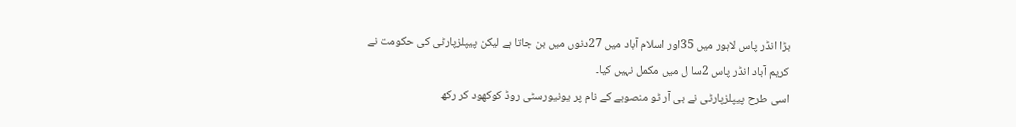بڑا انڈر پاس لاہور میں 35اور اسلام آباد میں 27دنوں میں بن جاتا ہے لیکن پیپلزپارٹی کی حکومت نے کریم آباد انڈر پاس 2سا ل میں مکمل نہیں کیا۔
اسی طرح پیپلزپارٹی نے بی آر ٹو منصوبے کے نام پر یونیورسٹی روڈ کوکھود کر رکھ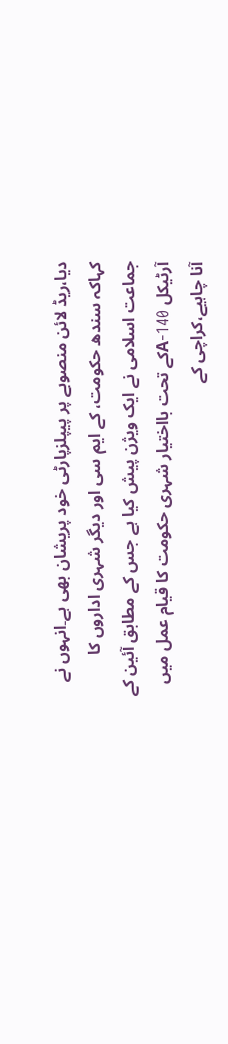دیا،ریڈ لائن منصوبے پر پیپلزپارٹی خود پریشان بھی ہے۔انہوں نے کہاکہ سندھ حکومت، کے ایم سی اور دیگر شہری اداروں کا جماعت اسلامی نے ایک ویژن پیش کیا ہے جس کے مطابق آئین کے آرٹیکل 140-Aکے تحت بااختیار شہری حکومت کا قیام عمل میں آنا چاہیے،کراچی کے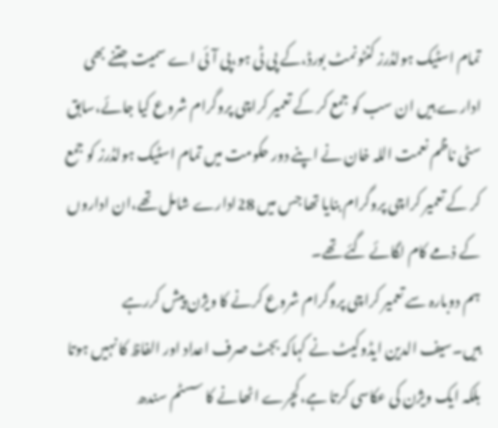تمام اسٹیک ہولڈرز کنٹونمٹ بورڈ،کے پی ٹی ہو،پی آئی اے سمیت جتنے بھی ادارے ہیں ان سب کو جمع کر کے تعمیر کراچی پروگرام شروع کیا جائے،سابق سٹی ناظم نعمت اللہ خان نے اپنے دور حکومت میں تمام اسٹیک ہولڈرز کو جمع کر کے تعمیر کراچی پروگرام بنایا تھا جس میں 28ادارے شامل تھے،ان اداروں کے ذمے کام لگائے گئے تھے۔
ہم دوبارہ سے تعمیر کراچی پروگرام شروع کرنے کا ویژن پیش کررہے ہیں۔سیف الدین ایڈوکیٹ نے کہاکہ بجٹ صرف اعداد اور الفاظ کا نہیں ہوتا بلکہ ایک ویژن کی عکاسی کرتا ہے،کچرے اٹھانے کا سسٹم سندھ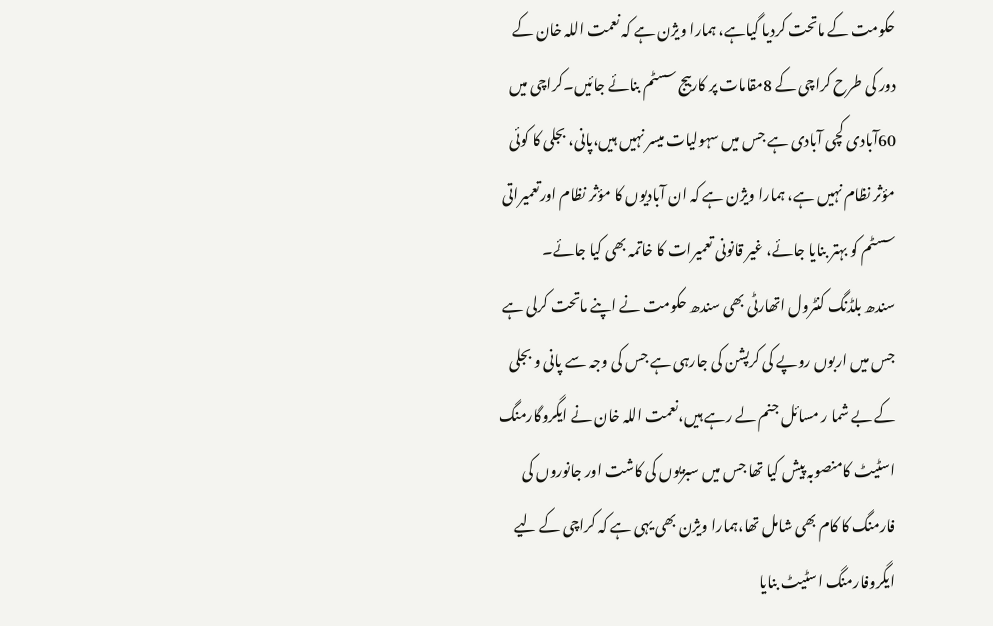حکومت کے ماتحت کردیا گیاہے، ہمارا ویژن ہے کہ نعمت اللہ خان کے دور کی طرح کراچی کے 8مقامات پر کاربیج سسٹم بنائے جائیں۔کراچی میں 60آبادی کچی آبادی ہے جس میں سہولیات میسر نہیں ہیں،پانی، بجلی کا کوئی مؤثر نظام نہیں ہے، ہمارا ویژن ہے کہ ان آبادیوں کا مؤثر نظام اورتعمیراتی سسٹم کو بہتر بنایا جائے، غیر قانونی تعمیرات کا خاتمہ بھی کیا جائے۔
سندھ بلڈنگ کنٹرول اتھارٹی بھی سندھ حکومت نے اپنے ماتحت کرلی ہے جس میں اربوں روپے کی کرپشن کی جارہی ہے جس کی وجہ سے پانی و بجلی کے بے شما ر مسائل جنم لے رہے ہیں،نعمت اللہ خان نے ایگروگارمنگ اسٹیٹ کامنصوبہ پیش کیا تھا جس میں سبزیوں کی کاشت اور جانوروں کی فارمنگ کا کام بھی شامل تھا،ہمارا ویژن بھی یہی ہے کہ کراچی کے لیے ایگروفارمنگ اسٹیٹ بنایا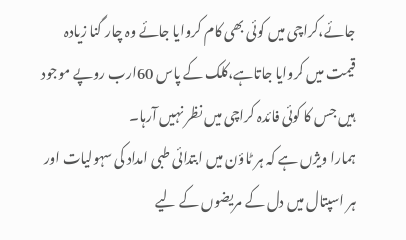جائے،کراچی میں کوئی بھی کام کروایا جائے وہ چار گنا زیادہ قیمت میں کروایا جاتاہے،کلک کے پاس 60ارب روپے موجود ہیں جس کا کوئی فائدہ کراچی میں نظر نہیں آرہا۔
ہمارا ویژں ہے کہ ہر ٹاؤن میں ابتدائی طبی امداد کی سہولیات اور ہر اسپتال میں دل کے مریضوں کے لیے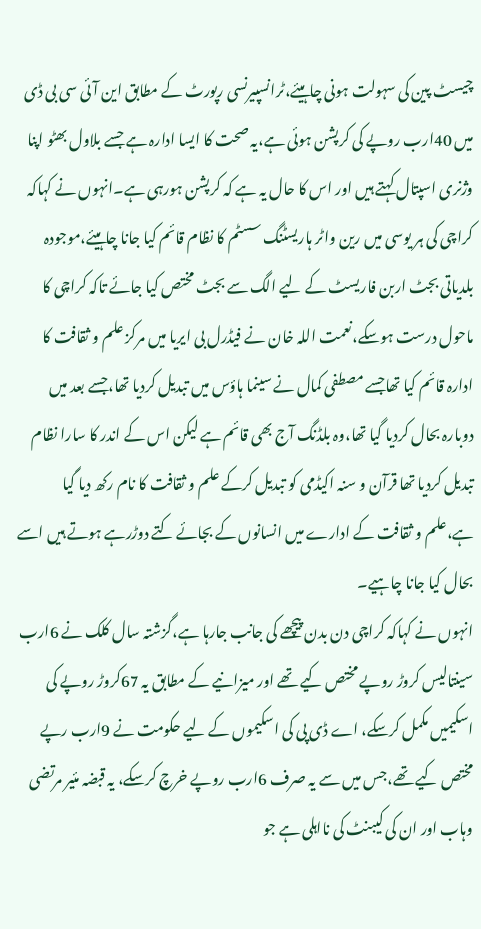چیسٹ پین کی سہولت ہونی چاہیئے،ٹرانسپیرنسی رپورٹ کے مطابق این آئی سی بی ڈی میں 40ارب روپے کی کرپشن ہوئی ہے،یہ صحت کا ایسا ادارہ ہے جسے بلاول بھٹو اپنا وژنری اسپتال کہتے ہیں اور اس کا حال یہ ہے کہ کرپشن ہورہی ہے۔انہوں نے کہاکہ کراچی کی ہر یوسی میں رین واٹر ہاریسٹنگ سسٹم کا نظام قائم کیا جانا چاہیئے،موجودہ بلدیاتی بجٹ اربن فاریسٹ کے لیے الگ سے بجٹ مختص کیا جائے تاکہ کراچی کا ماحول درست ہوسکے،نعمت اللہ خان نے فیڈرل بی ایریا میں مرکز علم و ثقافت کا ادارہ قائم کیا تھاجسے مصطفی کمال نے سینما ہاؤس میں تبدیل کردیا تھا،جسے بعد میں دوبارہ بحال کردیا گیا تھا،وہ بلڈنگ آج بھی قائم ہے لیکن اس کے اندر کا سارا نظام تبدیل کردیا تھا قرآن و سنہ اکیڈمی کو تبدیل کرکے علم و ثقافت کا نام رکھ دیا گیا ہے،علم و ثقافت کے ادارے میں انسانوں کے بجائے کتے دوڑرہے ہوتے ہیں اسے بحال کیا جانا چاہیے۔
انہوں نے کہاکہ کراچی دن بدن پیچھے کی جانب جارہا ہے،گزشتہ سال کلک نے 6ارب سینتالیس کروڑ روپے مختص کیے تھے اور میزانیے کے مطابق یہ 67کروڑ روپے کی اسکیمیں مکمل کرسکے، اے ڈی پی کی اسکیموں کے لیے حکومت نے 9ارب رپے مختص کیے تھے،جس میں سے یہ صرف 6ارب روپے خرچ کرسکے، یہ قبضہ مئیر مرتضی وہاب اور ان کی کیبنٹ کی نااہلی ہے جو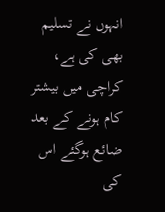انہوں نے تسلیم بھی کی ہے، کراچی میں بیشتر کام ہونے کے بعد ضائع ہوگئے اس کی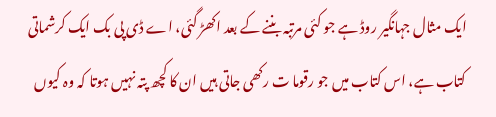ایک مثال جہانگیر روڈ ہے جو کئی مرتبہ بننے کے بعد اکھڑ گئی، اے ڈی پی بک ایک کرشماتی کتاب ہے، اس کتاب میں جو رقوما ت رکھی جاتی ہیں ان کا کچھ پتہ نہیں ہوتا کہ وہ کیوں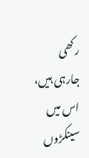رکھی جارہی ہیں، اس میں سینکڑوں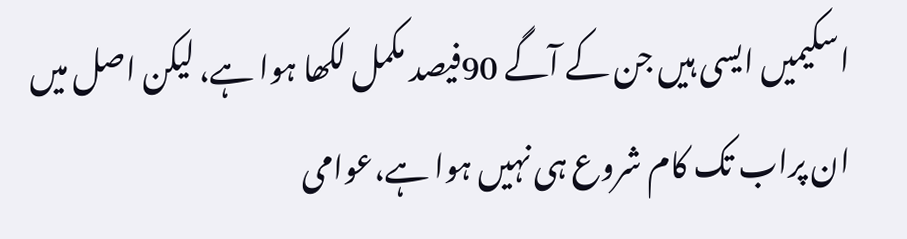اسکیمیں ایسی ہیں جن کے آگے 90فیصد مکمل لکھا ہوا ہے، لیکن اصل میں ان پراب تک کام شروع ہی نہیں ہوا ہے،عوامی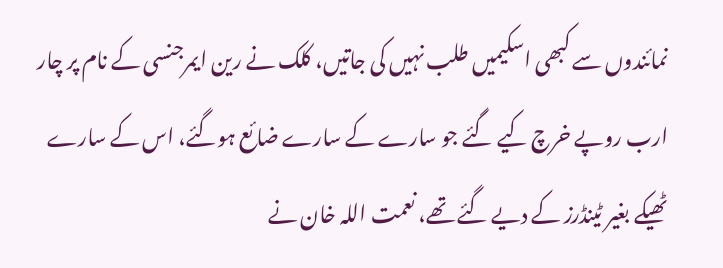نمائندوں سے کبھی اسکیمیں طلب نہیں کی جاتیں، کلک نے رین ایمرجنسی کے نام پر چار ارب روپے خرچ کیے گئے جو سارے کے سارے ضائع ہوگئے، اس کے سارے ٹھیکے بغیر ٹینڈرز کے دیے گئے تھے، نعمت اللہ خان نے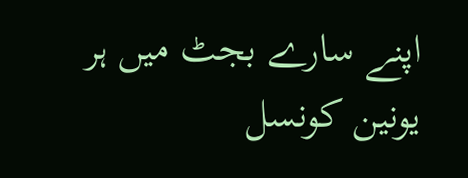اپنے سارے بجٹ میں ہر یونین کونسل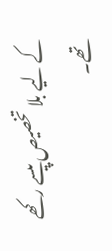کے لیے بلا تخصیص پیسے رکھے تھے۔